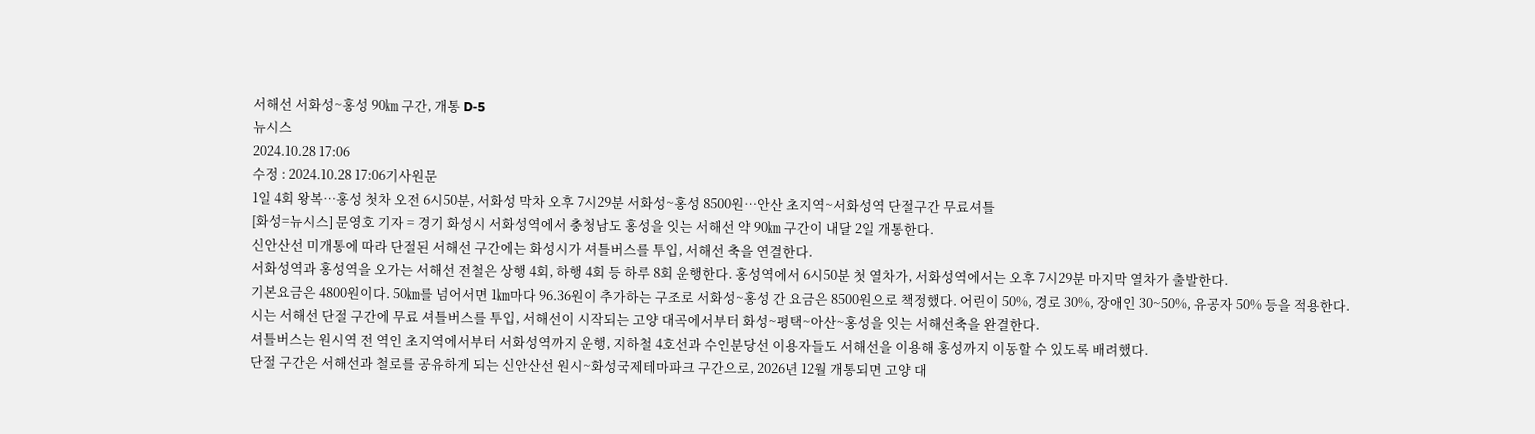서해선 서화성~홍성 90㎞ 구간, 개통 D-5
뉴시스
2024.10.28 17:06
수정 : 2024.10.28 17:06기사원문
1일 4회 왕복…홍성 첫차 오전 6시50분, 서화성 막차 오후 7시29분 서화성~홍성 8500원…안산 초지역~서화성역 단절구간 무료셔틀
[화성=뉴시스] 문영호 기자 = 경기 화성시 서화성역에서 충청남도 홍성을 잇는 서해선 약 90㎞ 구간이 내달 2일 개통한다.
신안산선 미개통에 따라 단절된 서해선 구간에는 화성시가 셔틀버스를 투입, 서해선 축을 연결한다.
서화성역과 홍성역을 오가는 서해선 전철은 상행 4회, 하행 4회 등 하루 8회 운행한다. 홍성역에서 6시50분 첫 열차가, 서화성역에서는 오후 7시29분 마지막 열차가 출발한다.
기본요금은 4800원이다. 50㎞를 넘어서면 1㎞마다 96.36원이 추가하는 구조로 서화성~홍성 간 요금은 8500원으로 책정했다. 어린이 50%, 경로 30%, 장애인 30~50%, 유공자 50% 등을 적용한다.
시는 서해선 단절 구간에 무료 셔틀버스를 투입, 서해선이 시작되는 고양 대곡에서부터 화성~평택~아산~홍성을 잇는 서해선축을 완결한다.
셔틀버스는 원시역 전 역인 초지역에서부터 서화성역까지 운행, 지하철 4호선과 수인분당선 이용자들도 서해선을 이용해 홍성까지 이동할 수 있도록 배려했다.
단절 구간은 서해선과 철로를 공유하게 되는 신안산선 원시~화성국제테마파크 구간으로, 2026년 12월 개통되면 고양 대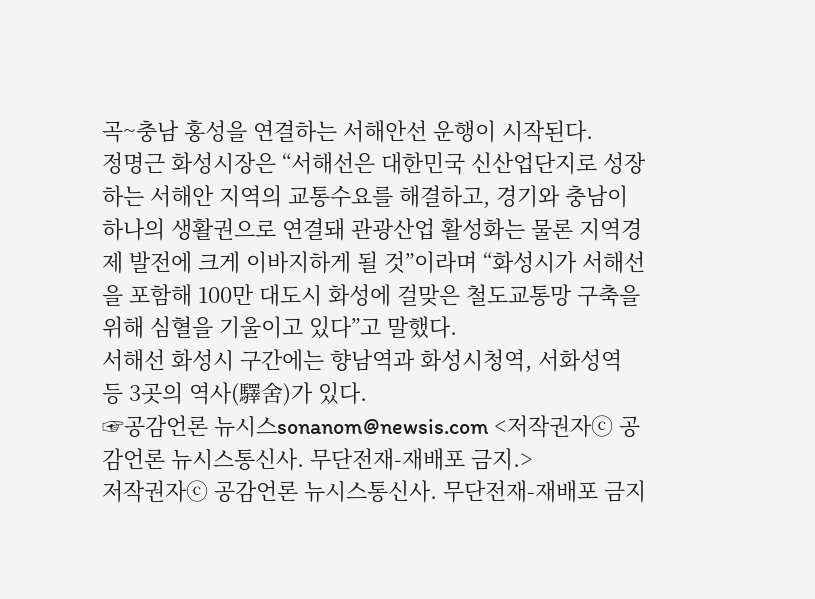곡~충남 홍성을 연결하는 서해안선 운행이 시작된다.
정명근 화성시장은 “서해선은 대한민국 신산업단지로 성장하는 서해안 지역의 교통수요를 해결하고, 경기와 충남이 하나의 생활권으로 연결돼 관광산업 활성화는 물론 지역경제 발전에 크게 이바지하게 될 것”이라며 “화성시가 서해선을 포함해 100만 대도시 화성에 걸맞은 철도교통망 구축을 위해 심혈을 기울이고 있다”고 말했다.
서해선 화성시 구간에는 향남역과 화성시청역, 서화성역 등 3곳의 역사(驛舍)가 있다.
☞공감언론 뉴시스sonanom@newsis.com <저작권자ⓒ 공감언론 뉴시스통신사. 무단전재-재배포 금지.>
저작권자ⓒ 공감언론 뉴시스통신사. 무단전재-재배포 금지